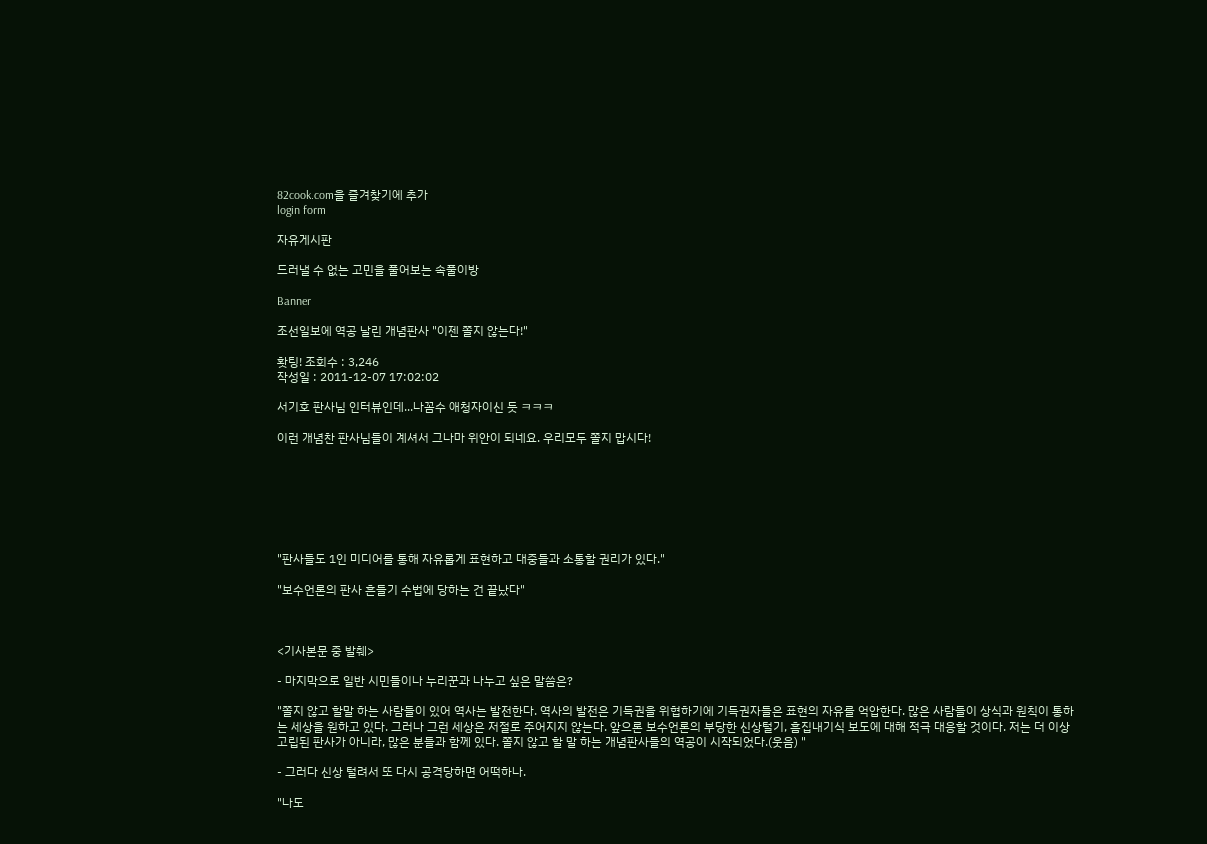82cook.com을 즐겨찾기에 추가
login form

자유게시판

드러낼 수 없는 고민을 풀어보는 속풀이방

Banner

조선일보에 역공 날린 개념판사 "이젠 쫄지 않는다!"

홧팅! 조회수 : 3,246
작성일 : 2011-12-07 17:02:02

서기호 판사님 인터뷰인데...나꼼수 애청자이신 듯 ㅋㅋㅋ

이런 개념찬 판사님들이 계셔서 그나마 위안이 되네요. 우리모두 쫄지 맙시다!







"판사들도 1인 미디어를 통해 자유롭게 표현하고 대중들과 소통할 권리가 있다."

"보수언론의 판사 흔들기 수법에 당하는 건 끝났다"



<기사본문 중 발췌>

- 마지막으로 일반 시민들이나 누리꾼과 나누고 싶은 말씀은?

"쫄지 않고 할말 하는 사람들이 있어 역사는 발전한다. 역사의 발전은 기득권을 위협하기에 기득권자들은 표현의 자유를 억압한다. 많은 사람들이 상식과 원칙이 통하는 세상을 원하고 있다. 그러나 그런 세상은 저절로 주어지지 않는다. 앞으론 보수언론의 부당한 신상털기, 흠집내기식 보도에 대해 적극 대응할 것이다. 저는 더 이상 고립된 판사가 아니라, 많은 분들과 함께 있다. 쫄지 않고 할 말 하는 개념판사들의 역공이 시작되었다.(웃음) "

- 그러다 신상 털려서 또 다시 공격당하면 어떡하나.

"나도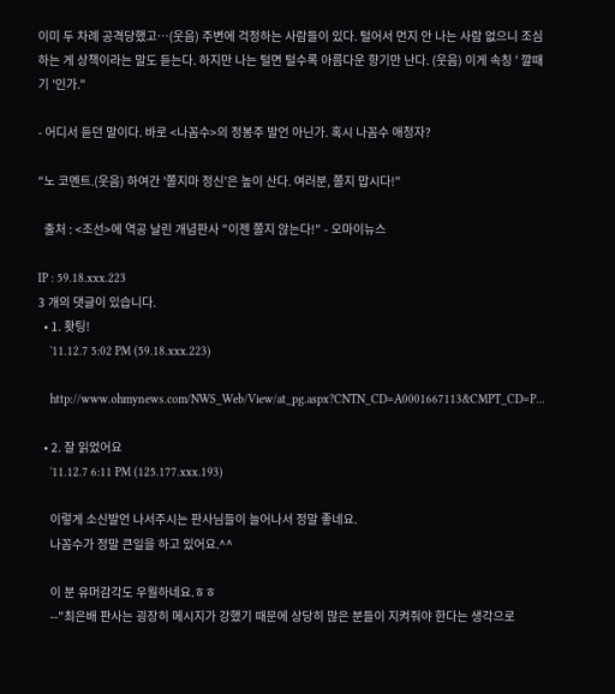이미 두 차례 공격당했고…(웃음) 주변에 걱정하는 사람들이 있다. 털어서 먼지 안 나는 사람 없으니 조심하는 게 상책이라는 말도 듣는다. 하지만 나는 털면 털수록 아름다운 향기만 난다. (웃음) 이게 속칭 ' 깔때기 '인가."

- 어디서 듣던 말이다. 바로 <나꼼수>의 정봉주 발언 아닌가. 혹시 나꼼수 애청자?

"노 코멘트.(웃음) 하여간 '쫄지마 정신'은 높이 산다. 여러분, 쫄지 맙시다!"

  출처 : <조선>에 역공 날린 개념판사 "이젠 쫄지 않는다!" - 오마이뉴스

IP : 59.18.xxx.223
3 개의 댓글이 있습니다.
  • 1. 홧팅!
    '11.12.7 5:02 PM (59.18.xxx.223)

    http://www.ohmynews.com/NWS_Web/View/at_pg.aspx?CNTN_CD=A0001667113&CMPT_CD=P...

  • 2. 잘 읽었어요
    '11.12.7 6:11 PM (125.177.xxx.193)

    이렇게 소신발언 나서주시는 판사님들이 늘어나서 정말 좋네요.
    나꼼수가 정말 큰일을 하고 있어요.^^

    이 분 유머감각도 우월하네요.ㅎㅎ
    --"최은배 판사는 굉장히 메시지가 강했기 때문에 상당히 많은 분들이 지켜줘야 한다는 생각으로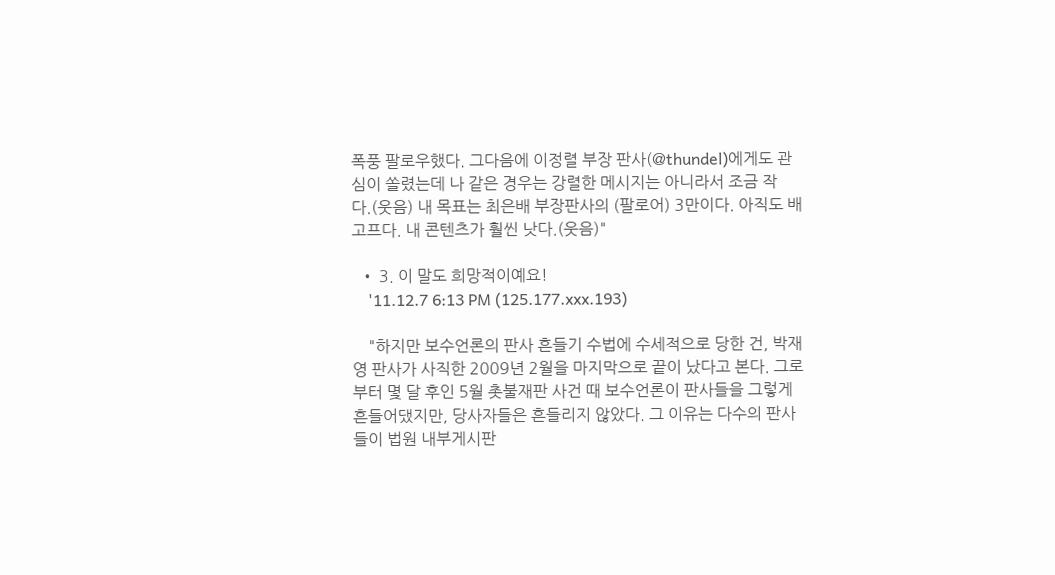폭풍 팔로우했다. 그다음에 이정렬 부장 판사(@thundel)에게도 관심이 쏠렸는데 나 같은 경우는 강렬한 메시지는 아니라서 조금 작다.(웃음) 내 목표는 최은배 부장판사의 (팔로어) 3만이다. 아직도 배고프다. 내 콘텐츠가 훨씬 낫다.(웃음)"

  • 3. 이 말도 희망적이예요!
    '11.12.7 6:13 PM (125.177.xxx.193)

    "하지만 보수언론의 판사 흔들기 수법에 수세적으로 당한 건, 박재영 판사가 사직한 2009년 2월을 마지막으로 끝이 났다고 본다. 그로부터 몇 달 후인 5월 촛불재판 사건 때 보수언론이 판사들을 그렇게 흔들어댔지만, 당사자들은 흔들리지 않았다. 그 이유는 다수의 판사들이 법원 내부게시판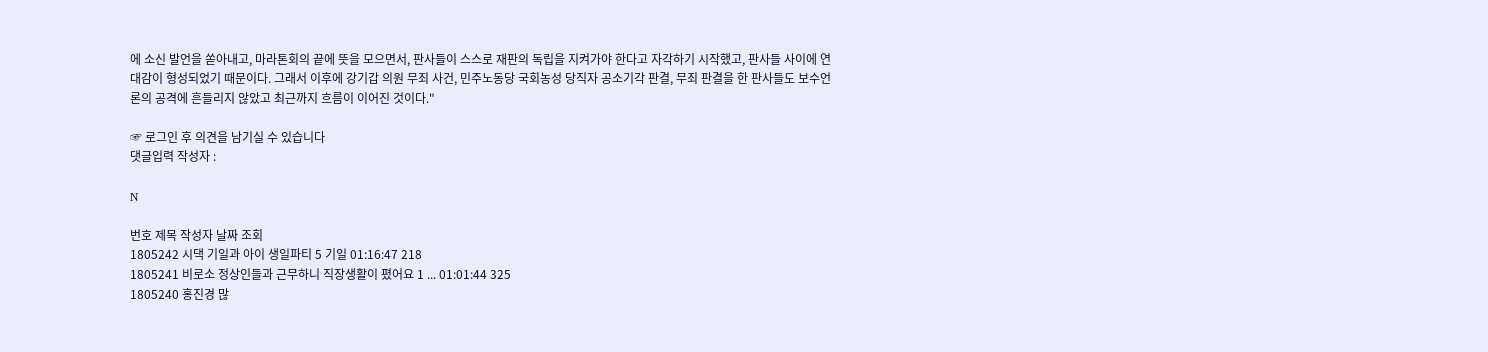에 소신 발언을 쏟아내고, 마라톤회의 끝에 뜻을 모으면서, 판사들이 스스로 재판의 독립을 지켜가야 한다고 자각하기 시작했고, 판사들 사이에 연대감이 형성되었기 때문이다. 그래서 이후에 강기갑 의원 무죄 사건, 민주노동당 국회농성 당직자 공소기각 판결, 무죄 판결을 한 판사들도 보수언론의 공격에 흔들리지 않았고 최근까지 흐름이 이어진 것이다."

☞ 로그인 후 의견을 남기실 수 있습니다
댓글입력 작성자 :

N

번호 제목 작성자 날짜 조회
1805242 시댁 기일과 아이 생일파티 5 기일 01:16:47 218
1805241 비로소 정상인들과 근무하니 직장생활이 폈어요 1 ... 01:01:44 325
1805240 홍진경 많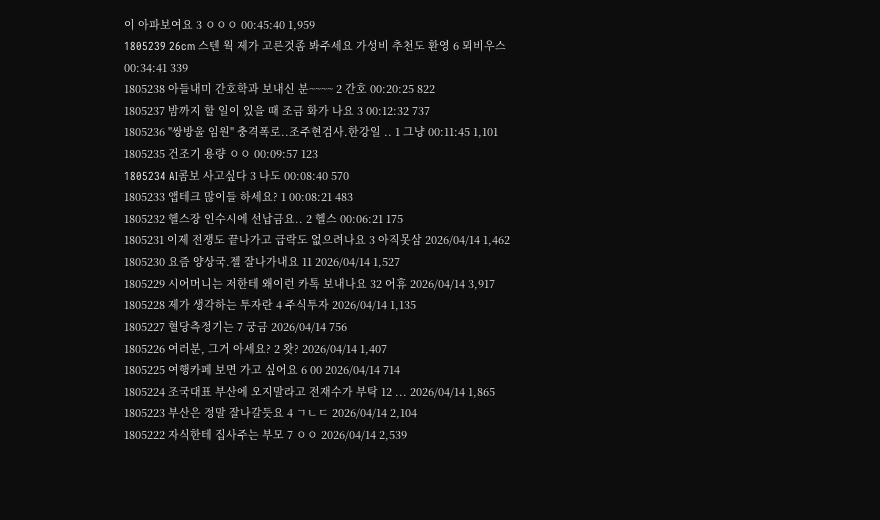이 아파보여요 3 ㅇㅇㅇ 00:45:40 1,959
1805239 26cm 스텐 웍 제가 고른것좀 봐주세요 가성비 추천도 환영 6 뫼비우스 00:34:41 339
1805238 아들내미 간호학과 보내신 분~~~~ 2 간호 00:20:25 822
1805237 밤까지 할 일이 있을 때 조금 화가 나요 3 00:12:32 737
1805236 "쌍방울 임원" 충격폭로..조주현검사.한강일 .. 1 그냥 00:11:45 1,101
1805235 건조기 용량 ㅇㅇ 00:09:57 123
1805234 AI콤보 사고싶다 3 나도 00:08:40 570
1805233 앱테크 많이들 하세요? 1 00:08:21 483
1805232 헬스장 인수시에 선납금요.. 2 헬스 00:06:21 175
1805231 이제 전쟁도 끝나가고 급락도 없으려나요 3 아직못삼 2026/04/14 1,462
1805230 요즘 양상국.젤 잘나가내요 11 2026/04/14 1,527
1805229 시어머니는 저한테 왜이런 카톡 보내나요 32 어휴 2026/04/14 3,917
1805228 제가 생각하는 투자란 4 주식투자 2026/04/14 1,135
1805227 혈당측정기는 7 궁금 2026/04/14 756
1805226 여러분, 그거 아세요? 2 왓? 2026/04/14 1,407
1805225 여행카페 보면 가고 싶어요 6 00 2026/04/14 714
1805224 조국대표 부산에 오지말라고 전재수가 부탁 12 ... 2026/04/14 1,865
1805223 부산은 정말 잘나갈듯요 4 ㄱㄴㄷ 2026/04/14 2,104
1805222 자식한테 집사주는 부모 7 ㅇㅇ 2026/04/14 2,539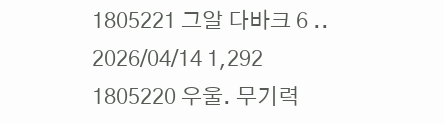1805221 그알 다바크 6 .. 2026/04/14 1,292
1805220 우울. 무기력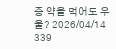증 약을 먹어도 우울? 2026/04/14 339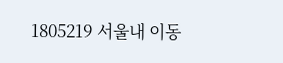1805219 서울내 이동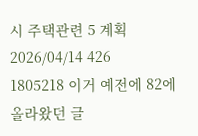시 주택관련 5 계획 2026/04/14 426
1805218 이거 예전에 82에 올라왔던 글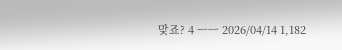맞죠? 4 ㅡㅡ 2026/04/14 1,182